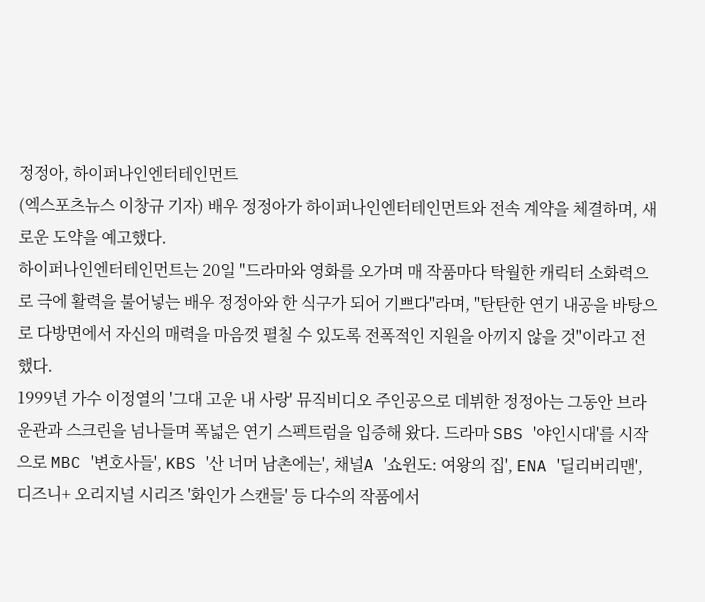정정아, 하이퍼나인엔터테인먼트
(엑스포츠뉴스 이창규 기자) 배우 정정아가 하이퍼나인엔터테인먼트와 전속 계약을 체결하며, 새로운 도약을 예고했다.
하이퍼나인엔터테인먼트는 20일 "드라마와 영화를 오가며 매 작품마다 탁월한 캐릭터 소화력으로 극에 활력을 불어넣는 배우 정정아와 한 식구가 되어 기쁘다"라며, "탄탄한 연기 내공을 바탕으로 다방면에서 자신의 매력을 마음껏 펼칠 수 있도록 전폭적인 지원을 아끼지 않을 것"이라고 전했다.
1999년 가수 이정열의 '그대 고운 내 사랑' 뮤직비디오 주인공으로 데뷔한 정정아는 그동안 브라운관과 스크린을 넘나들며 폭넓은 연기 스펙트럼을 입증해 왔다. 드라마 SBS '야인시대'를 시작으로 MBC '변호사들', KBS '산 너머 남촌에는', 채널A '쇼윈도: 여왕의 집', ENA '딜리버리맨', 디즈니+ 오리지널 시리즈 '화인가 스캔들' 등 다수의 작품에서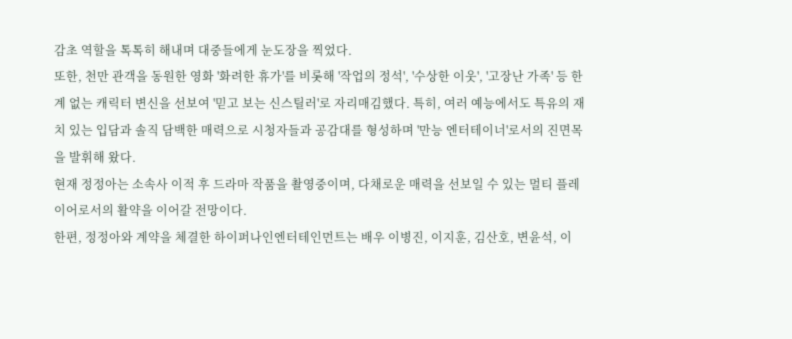감초 역할을 톡톡히 해내며 대중들에게 눈도장을 찍었다.
또한, 천만 관객을 동원한 영화 '화려한 휴가'를 비롯해 '작업의 정석', '수상한 이웃', '고장난 가족' 등 한계 없는 캐릭터 변신을 선보여 '믿고 보는 신스틸러'로 자리매김했다. 특히, 여러 예능에서도 특유의 재치 있는 입담과 솔직 담백한 매력으로 시청자들과 공감대를 형성하며 '만능 엔터테이너'로서의 진면목을 발휘해 왔다.
현재 정정아는 소속사 이적 후 드라마 작품을 촬영중이며, 다채로운 매력을 선보일 수 있는 멀티 플레이어로서의 활약을 이어갈 전망이다.
한편, 정정아와 계약을 체결한 하이퍼나인엔터테인먼트는 배우 이병진, 이지훈, 김산호, 변윤석, 이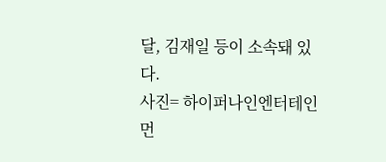달, 김재일 등이 소속돼 있다.
사진= 하이퍼나인엔터테인먼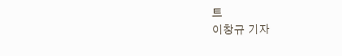트
이창규 기자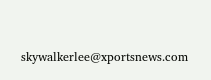skywalkerlee@xportsnews.com